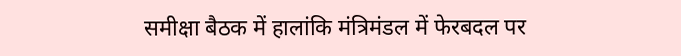समीक्षा बैठक में हालांकि मंत्रिमंडल में फेरबदल पर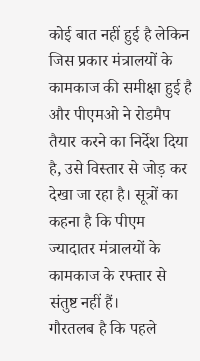कोई बात नहीं हुई है लेकिन जिस प्रकार मंत्रालयों के कामकाज की समीक्षा हुई है और पीएमओ ने रोडमैप तैयार करने का निर्देश दिया है, उसे विस्तार से जोड़ कर देखा जा रहा है। सूत्रों का कहना है कि पीएम ज्यादातर मंत्रालयों के कामकाज के रफ्तार से संतुष्ट नहीं हैं।
गौरतलब है कि पहले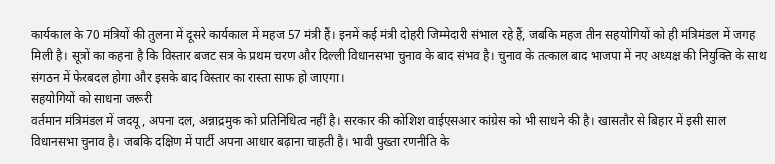कार्यकाल के 70 मंत्रियों की तुलना में दूसरे कार्यकाल में महज 57 मंत्री हैं। इनमें कई मंत्री दोहरी जिम्मेदारी संभाल रहे हैं, जबकि महज तीन सहयोगियों को ही मंत्रिमंडल में जगह मिली है। सूत्रों का कहना है कि विस्तार बजट सत्र के प्रथम चरण और दिल्ली विधानसभा चुनाव के बाद संभव है। चुनाव के तत्काल बाद भाजपा में नए अध्यक्ष की नियुक्ति के साथ संगठन में फेरबदल होगा और इसके बाद विस्तार का रास्ता साफ हो जाएगा।
सहयोगियों को साधना जरूरी
वर्तमान मंत्रिमंडल में जदयू, अपना दल, अन्नाद्रमुक को प्रतिनिधित्व नहीं है। सरकार की कोशिश वाईएसआर कांग्रेस को भी साधने की है। खासतौर से बिहार में इसी साल विधानसभा चुनाव है। जबकि दक्षिण में पार्टी अपना आधार बढ़ाना चाहती है। भावी पुख्ता रणनीति के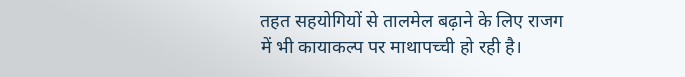तहत सहयोगियों से तालमेल बढ़ाने के लिए राजग में भी कायाकल्प पर माथापच्ची हो रही है।